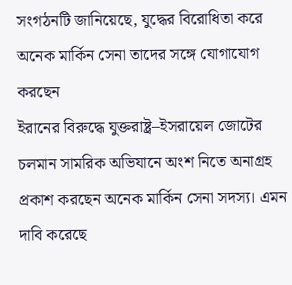সংগঠনটি জানিয়েছে, যুদ্ধের বিরোধিতা করে অনেক মার্কিন সেনা তাদের সঙ্গে যোগাযোগ করছেন
ইরানের বিরুদ্ধে যুক্তরাষ্ট্র–ইসরায়েল জোটের চলমান সামরিক অভিযানে অংশ নিতে অনাগ্রহ প্রকাশ করছেন অনেক মার্কিন সেনা সদস্য। এমন দাবি করেছে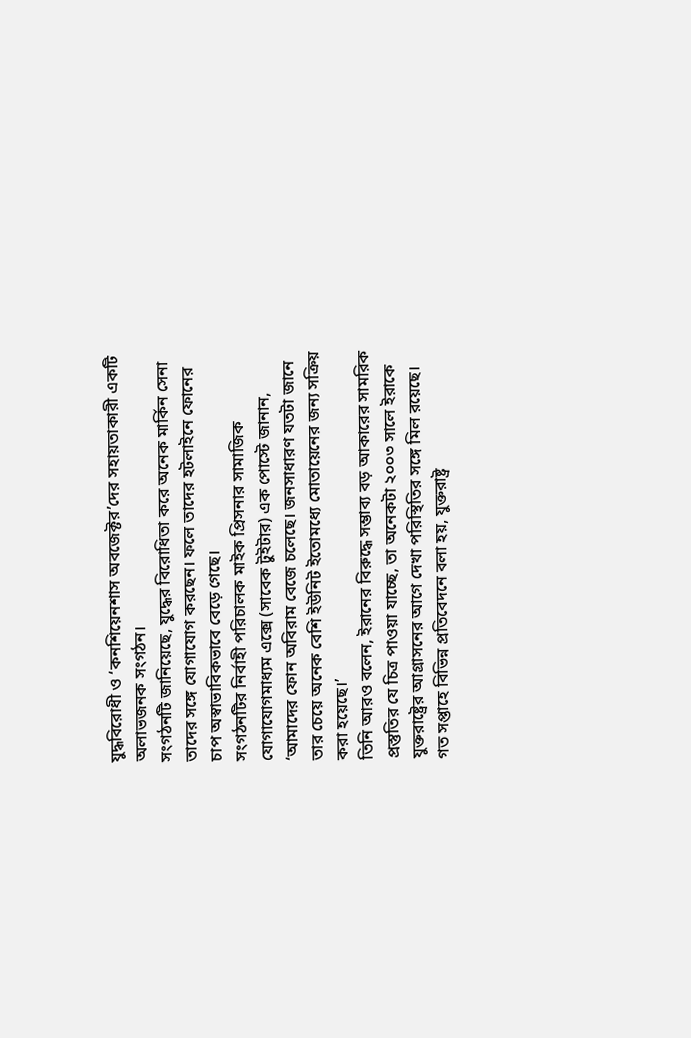যুদ্ধবিরোধী ও ‘কনশিয়েনশাস অবজেক্টর’দের সহায়তাকারী একটি অলাভজনক সংগঠন।
সংগঠনটি জানিয়েছে, যুদ্ধের বিরোধিতা করে অনেক মার্কিন সেনা তাদের সঙ্গে যোগাযোগ করছেন। ফলে তাদের হটলাইনে ফোনের চাপ অস্বাভাবিকভাবে বেড়ে গেছে।
সংগঠনটির নির্বাহী পরিচালক মাইক প্রিসনার সামাজিক যোগাযোগমাধ্যম এক্সে (সাবেক টুইটার) এক পোস্টে জানান, ‘আমাদের ফোন অবিরাম বেজে চলেছে। জনসাধারণ যতটা জানে তার চেয়ে অনেক বেশি ইউনিট ইতোমধ্যে মোতায়েনের জন্য সক্রিয় করা হয়েছে।’
তিনি আরও বলেন, ইরানের বিরুদ্ধে সম্ভাব্য বড় আকারের সামরিক প্রস্তুতির যে চিত্র পাওয়া যাচ্ছে, তা অনেকটা ২০০৩ সালে ইরাকে যুক্তরাষ্ট্রের আগ্রাসনের আগে দেখা পরিস্থিতির সঙ্গে মিল রয়েছে।
গত সপ্তাহে বিভিন্ন প্রতিবেদনে বলা হয়, যুক্তরাষ্ট্র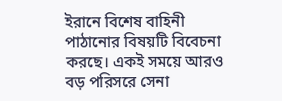ইরানে বিশেষ বাহিনী পাঠানোর বিষয়টি বিবেচনা করছে। একই সময়ে আরও বড় পরিসরে সেনা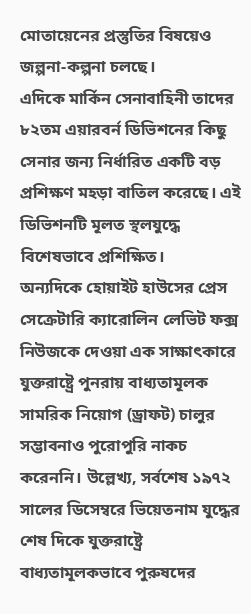মোতায়েনের প্রস্তুতির বিষয়েও জল্পনা-কল্পনা চলছে।
এদিকে মার্কিন সেনাবাহিনী তাদের ৮২তম এয়ারবর্ন ডিভিশনের কিছু সেনার জন্য নির্ধারিত একটি বড় প্রশিক্ষণ মহড়া বাতিল করেছে। এই ডিভিশনটি মূলত স্থলযুদ্ধে বিশেষভাবে প্রশিক্ষিত।
অন্যদিকে হোয়াইট হাউসের প্রেস সেক্রেটারি ক্যারোলিন লেভিট ফক্স নিউজকে দেওয়া এক সাক্ষাৎকারে যুক্তরাষ্ট্রে পুনরায় বাধ্যতামূলক সামরিক নিয়োগ (ড্রাফট) চালুর সম্ভাবনাও পুরোপুরি নাকচ করেননি। উল্লেখ্য, সর্বশেষ ১৯৭২ সালের ডিসেম্বরে ভিয়েতনাম যুদ্ধের শেষ দিকে যুক্তরাষ্ট্রে বাধ্যতামূলকভাবে পুরুষদের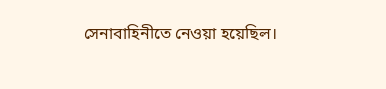সেনাবাহিনীতে নেওয়া হয়েছিল।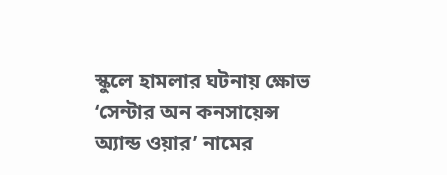স্কুলে হামলার ঘটনায় ক্ষোভ
‘সেন্টার অন কনসায়েন্স অ্যান্ড ওয়ার’ নামের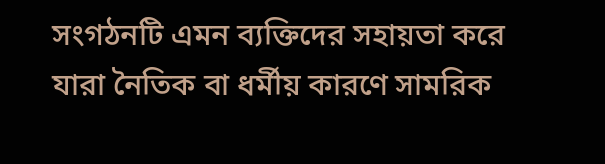সংগঠনটি এমন ব্যক্তিদের সহায়তা করে যারা নৈতিক বা ধর্মীয় কারণে সামরিক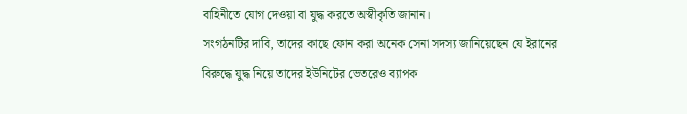বাহিনীতে যোগ দেওয়া বা যুদ্ধ করতে অস্বীকৃতি জানান।
সংগঠনটির দাবি, তাদের কাছে ফোন করা অনেক সেনা সদস্য জানিয়েছেন যে ইরানের বিরুদ্ধে যুদ্ধ নিয়ে তাদের ইউনিটের ভেতরেও ব্যাপক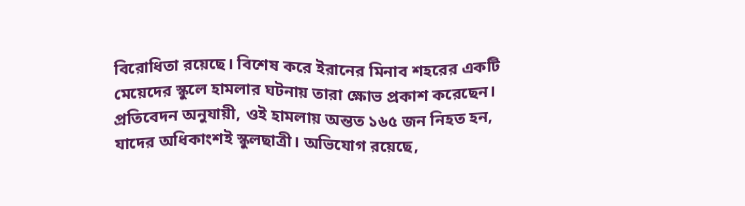বিরোধিতা রয়েছে। বিশেষ করে ইরানের মিনাব শহরের একটি মেয়েদের স্কুলে হামলার ঘটনায় তারা ক্ষোভ প্রকাশ করেছেন।
প্রতিবেদন অনুযায়ী, ওই হামলায় অন্তত ১৬৫ জন নিহত হন, যাদের অধিকাংশই স্কুলছাত্রী। অভিযোগ রয়েছে,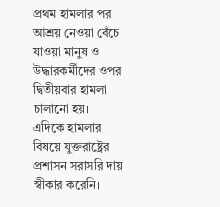প্রথম হামলার পর আশ্রয় নেওয়া বেঁচে যাওয়া মানুষ ও উদ্ধারকর্মীদের ওপর দ্বিতীয়বার হামলা চালানো হয়।
এদিকে হামলার বিষয়ে যুক্তরাষ্ট্রের প্রশাসন সরাসরি দায় স্বীকার করেনি।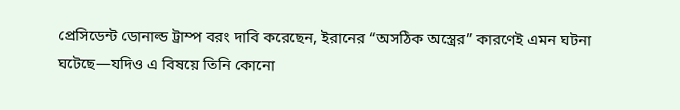প্রেসিডেন্ট ডোনাল্ড ট্রাম্প বরং দাবি করেছেন, ইরানের “অসঠিক অস্ত্রের” কারণেই এমন ঘটনা ঘটেছে—যদিও এ বিষয়ে তিনি কোনো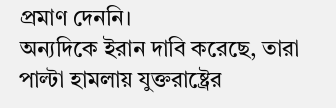প্রমাণ দেননি।
অন্যদিকে ইরান দাবি করেছে, তারা পাল্টা হামলায় যুক্তরাষ্ট্রের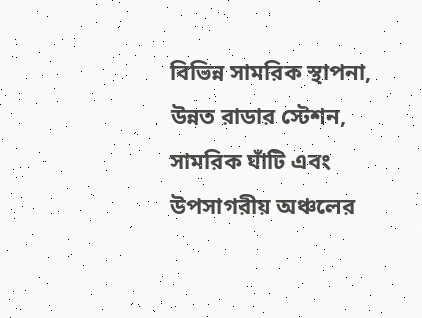বিভিন্ন সামরিক স্থাপনা, উন্নত রাডার স্টেশন, সামরিক ঘাঁটি এবং উপসাগরীয় অঞ্চলের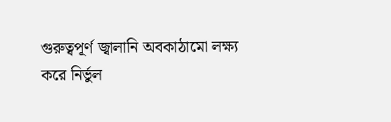গুরুত্বপূর্ণ জ্বালানি অবকাঠামো লক্ষ্য করে নির্ভুল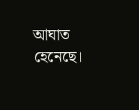আঘাত হেনেছে।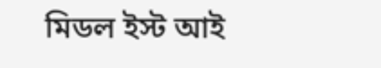মিডল ইস্ট আই